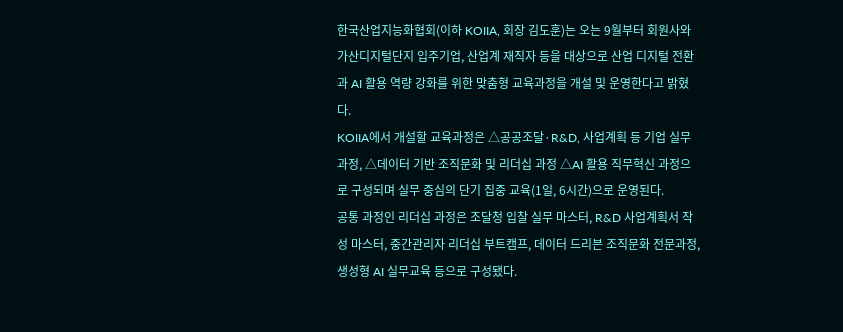한국산업지능화협회(이하 KOIIA, 회장 김도훈)는 오는 9월부터 회원사와 가산디지털단지 입주기업, 산업계 재직자 등을 대상으로 산업 디지털 전환과 AI 활용 역량 강화를 위한 맞춤형 교육과정을 개설 및 운영한다고 밝혔다.
KOIIA에서 개설할 교육과정은 △공공조달·R&D, 사업계획 등 기업 실무과정, △데이터 기반 조직문화 및 리더십 과정 △AI 활용 직무혁신 과정으로 구성되며 실무 중심의 단기 집중 교육(1일, 6시간)으로 운영된다.
공통 과정인 리더십 과정은 조달청 입찰 실무 마스터, R&D 사업계획서 작성 마스터, 중간관리자 리더십 부트캠프, 데이터 드리븐 조직문화 전문과정, 생성형 AI 실무교육 등으로 구성됐다.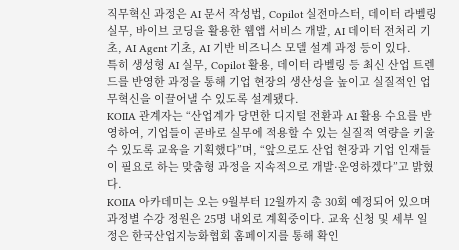직무혁신 과정은 AI 문서 작성법, Copilot 실전마스터, 데이터 라벨링 실무, 바이브 코딩을 활용한 웹앱 서비스 개발, AI 데이터 전처리 기초, AI Agent 기초, AI 기반 비즈니스 모델 설계 과정 등이 있다.
특히 생성형 AI 실무, Copilot 활용, 데이터 라벨링 등 최신 산업 트렌드를 반영한 과정을 통해 기업 현장의 생산성을 높이고 실질적인 업무혁신을 이끌어낼 수 있도록 설계됐다.
KOIIA 관계자는 “산업계가 당면한 디지털 전환과 AI 활용 수요를 반영하여, 기업들이 곧바로 실무에 적용할 수 있는 실질적 역량을 키울 수 있도록 교육을 기획했다”며, “앞으로도 산업 현장과 기업 인재들이 필요로 하는 맞춤형 과정을 지속적으로 개발·운영하겠다”고 밝혔다.
KOIIA 아카데미는 오는 9월부터 12월까지 총 30회 예정되어 있으며 과정별 수강 정원은 25명 내외로 계획중이다. 교육 신청 및 세부 일정은 한국산업지능화협회 홈페이지를 통해 확인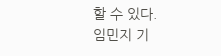할 수 있다.
임민지 기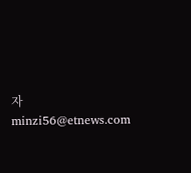자 minzi56@etnews.com